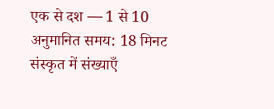एक से दश — 1 से 10
अनुमानित समय: 18 मिनट
संस्कृत में संख्याएँ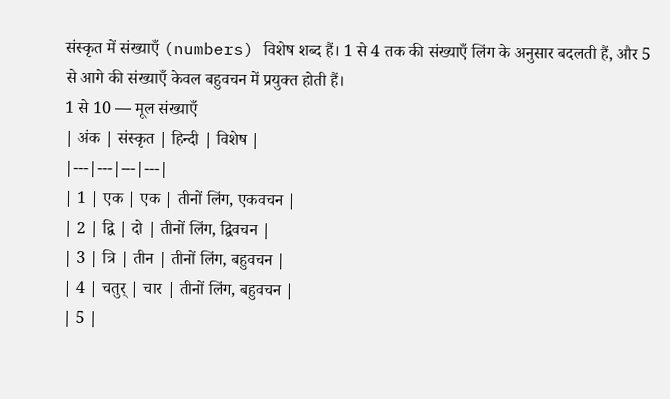संस्कृत में संख्याएँ (numbers) विशेष शब्द हैं। 1 से 4 तक की संख्याएँ लिंग के अनुसार बदलती हैं, और 5 से आगे की संख्याएँ केवल बहुवचन में प्रयुक्त होती हैं।
1 से 10 — मूल संख्याएँ
| अंक | संस्कृत | हिन्दी | विशेष |
|---|---|---|---|
| 1 | एक | एक | तीनों लिंग, एकवचन |
| 2 | द्वि | दो | तीनों लिंग, द्विवचन |
| 3 | त्रि | तीन | तीनों लिंग, बहुवचन |
| 4 | चतुर् | चार | तीनों लिंग, बहुवचन |
| 5 |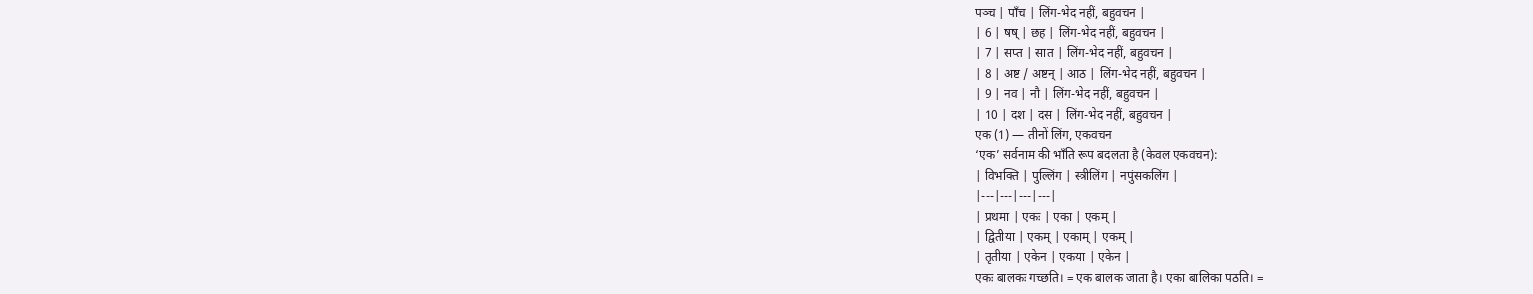पञ्च | पाँच | लिंग-भेद नहीं, बहुवचन |
| 6 | षष् | छह | लिंग-भेद नहीं, बहुवचन |
| 7 | सप्त | सात | लिंग-भेद नहीं, बहुवचन |
| 8 | अष्ट / अष्टन् | आठ | लिंग-भेद नहीं, बहुवचन |
| 9 | नव | नौ | लिंग-भेद नहीं, बहुवचन |
| 10 | दश | दस | लिंग-भेद नहीं, बहुवचन |
एक (1) — तीनों लिंग, एकवचन
‘एक’ सर्वनाम की भाँति रूप बदलता है (केवल एकवचन):
| विभक्ति | पुल्लिंग | स्त्रीलिंग | नपुंसकलिंग |
|---|---|---|---|
| प्रथमा | एकः | एका | एकम् |
| द्वितीया | एकम् | एकाम् | एकम् |
| तृतीया | एकेन | एकया | एकेन |
एकः बालकः गच्छति। = एक बालक जाता है। एका बालिका पठति। =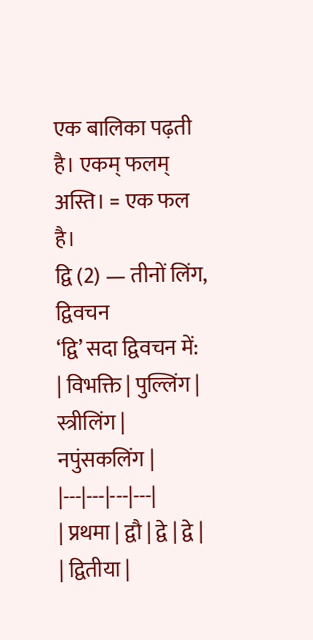एक बालिका पढ़ती है। एकम् फलम् अस्ति। = एक फल है।
द्वि (2) — तीनों लिंग, द्विवचन
‘द्वि’ सदा द्विवचन में:
| विभक्ति | पुल्लिंग | स्त्रीलिंग | नपुंसकलिंग |
|---|---|---|---|
| प्रथमा | द्वौ | द्वे | द्वे |
| द्वितीया |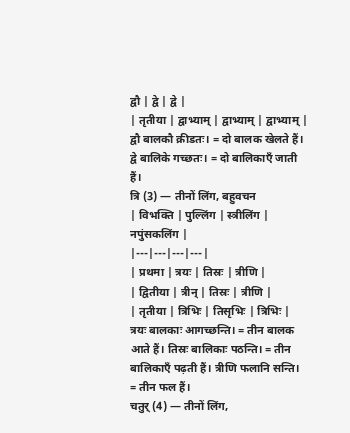द्वौ | द्वे | द्वे |
| तृतीया | द्वाभ्याम् | द्वाभ्याम् | द्वाभ्याम् |
द्वौ बालकौ क्रीडतः। = दो बालक खेलते हैं। द्वे बालिके गच्छतः। = दो बालिकाएँ जाती हैं।
त्रि (3) — तीनों लिंग, बहुवचन
| विभक्ति | पुल्लिंग | स्त्रीलिंग | नपुंसकलिंग |
|---|---|---|---|
| प्रथमा | त्रयः | तिस्रः | त्रीणि |
| द्वितीया | त्रीन् | तिस्रः | त्रीणि |
| तृतीया | त्रिभिः | तिसृभिः | त्रिभिः |
त्रयः बालकाः आगच्छन्ति। = तीन बालक आते हैं। तिस्रः बालिकाः पठन्ति। = तीन बालिकाएँ पढ़ती हैं। त्रीणि फलानि सन्ति। = तीन फल हैं।
चतुर् (4) — तीनों लिंग,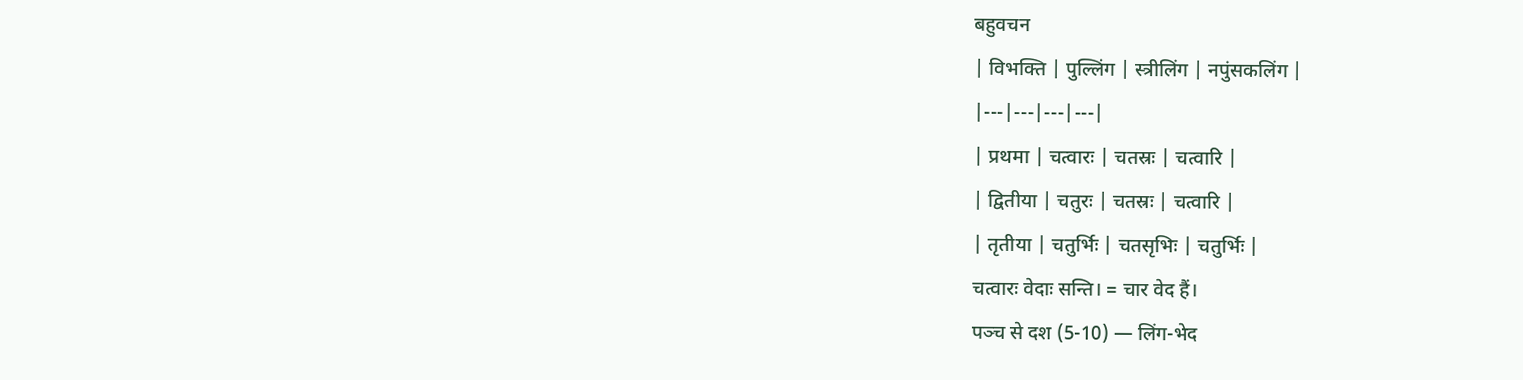बहुवचन
| विभक्ति | पुल्लिंग | स्त्रीलिंग | नपुंसकलिंग |
|---|---|---|---|
| प्रथमा | चत्वारः | चतस्रः | चत्वारि |
| द्वितीया | चतुरः | चतस्रः | चत्वारि |
| तृतीया | चतुर्भिः | चतसृभिः | चतुर्भिः |
चत्वारः वेदाः सन्ति। = चार वेद हैं।
पञ्च से दश (5-10) — लिंग-भेद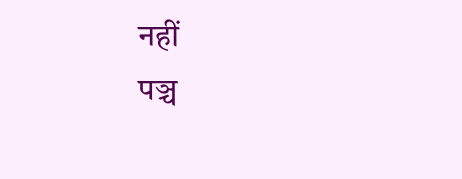नहीं
पञ्च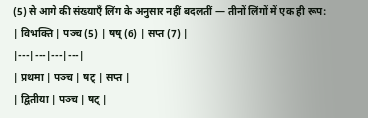(5) से आगे की संख्याएँ लिंग के अनुसार नहीं बदलतीं — तीनों लिंगों में एक ही रूप:
| विभक्ति | पञ्च (5) | षष् (6) | सप्त (7) |
|---|---|---|---|
| प्रथमा | पञ्च | षट् | सप्त |
| द्वितीया | पञ्च | षट् |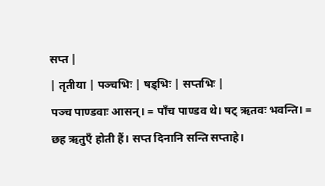सप्त |
| तृतीया | पञ्चभिः | षड्भिः | सप्तभिः |
पञ्च पाण्डवाः आसन्। = पाँच पाण्डव थे। षट् ऋतवः भवन्ति। = छह ऋतुएँ होती हैं। सप्त दिनानि सन्ति सप्ताहे।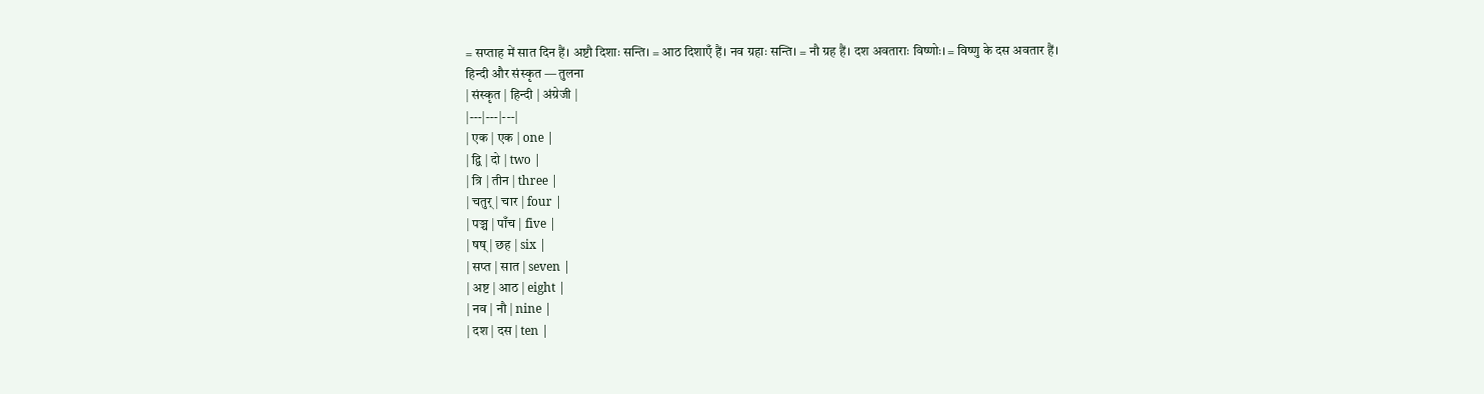= सप्ताह में सात दिन हैं। अष्टौ दिशाः सन्ति। = आठ दिशाएँ हैं। नव ग्रहाः सन्ति। = नौ ग्रह हैं। दश अवताराः विष्णोः। = विष्णु के दस अवतार हैं।
हिन्दी और संस्कृत — तुलना
| संस्कृत | हिन्दी | अंग्रेजी |
|---|---|---|
| एक | एक | one |
| द्वि | दो | two |
| त्रि | तीन | three |
| चतुर् | चार | four |
| पञ्च | पाँच | five |
| षष् | छह | six |
| सप्त | सात | seven |
| अष्ट | आठ | eight |
| नव | नौ | nine |
| दश | दस | ten |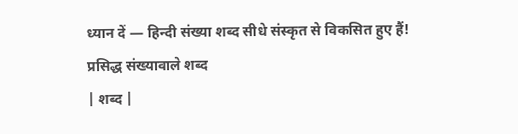ध्यान दें — हिन्दी संख्या शब्द सीधे संस्कृत से विकसित हुए हैं!
प्रसिद्ध संख्यावाले शब्द
| शब्द |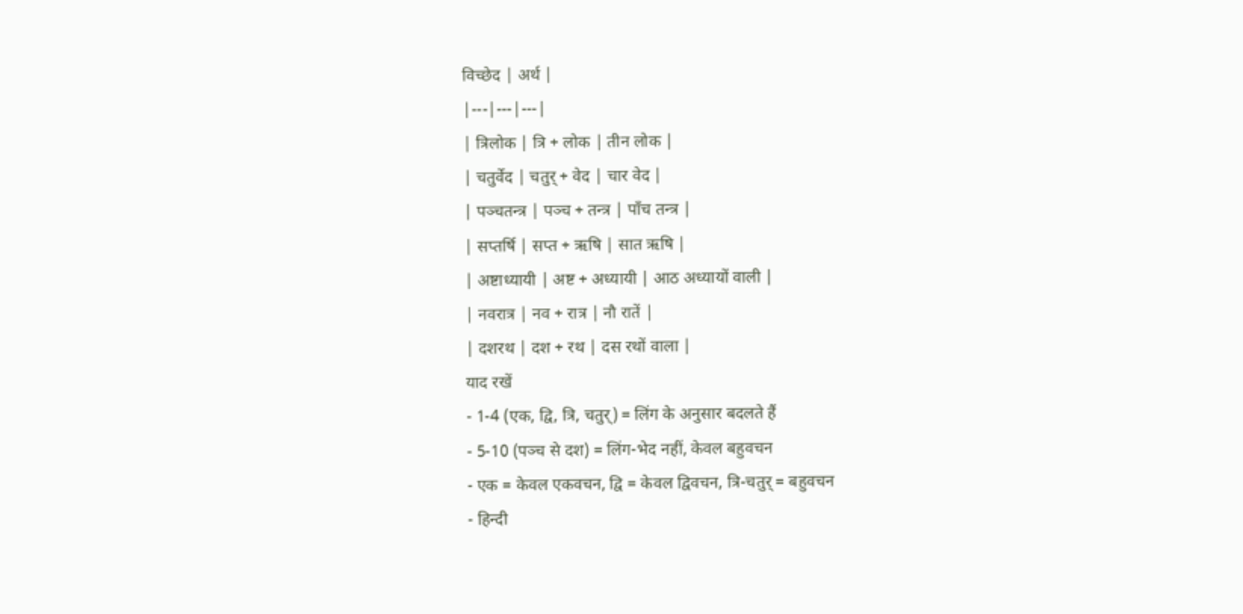विच्छेद | अर्थ |
|---|---|---|
| त्रिलोक | त्रि + लोक | तीन लोक |
| चतुर्वेद | चतुर् + वेद | चार वेद |
| पञ्चतन्त्र | पञ्च + तन्त्र | पाँच तन्त्र |
| सप्तर्षि | सप्त + ऋषि | सात ऋषि |
| अष्टाध्यायी | अष्ट + अध्यायी | आठ अध्यायों वाली |
| नवरात्र | नव + रात्र | नौ रातें |
| दशरथ | दश + रथ | दस रथों वाला |
याद रखें
- 1-4 (एक, द्वि, त्रि, चतुर्) = लिंग के अनुसार बदलते हैं
- 5-10 (पञ्च से दश) = लिंग-भेद नहीं, केवल बहुवचन
- एक = केवल एकवचन, द्वि = केवल द्विवचन, त्रि-चतुर् = बहुवचन
- हिन्दी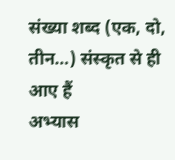संख्या शब्द (एक, दो, तीन…) संस्कृत से ही आए हैं
अभ्यास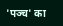'पञ्च' का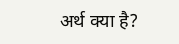अर्थ क्या है?